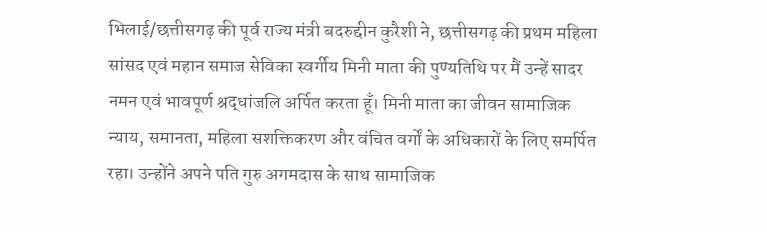भिलाई/छत्तीसगढ़ की पूर्व राज्य मंत्री बदरुद्दीन कुरैशी ने, छत्तीसगढ़ की प्रथम महिला सांसद एवं महान समाज सेविका स्वर्गीय मिनी माता की पुण्यतिथि पर मैं उन्हें सादर नमन एवं भावपूर्ण श्रद्धांजलि अर्पित करता हूँ। मिनी माता का जीवन सामाजिक न्याय, समानता, महिला सशक्तिकरण और वंचित वर्गों के अधिकारों के लिए समर्पित रहा। उन्होंने अपने पति गुरु अगमदास के साथ सामाजिक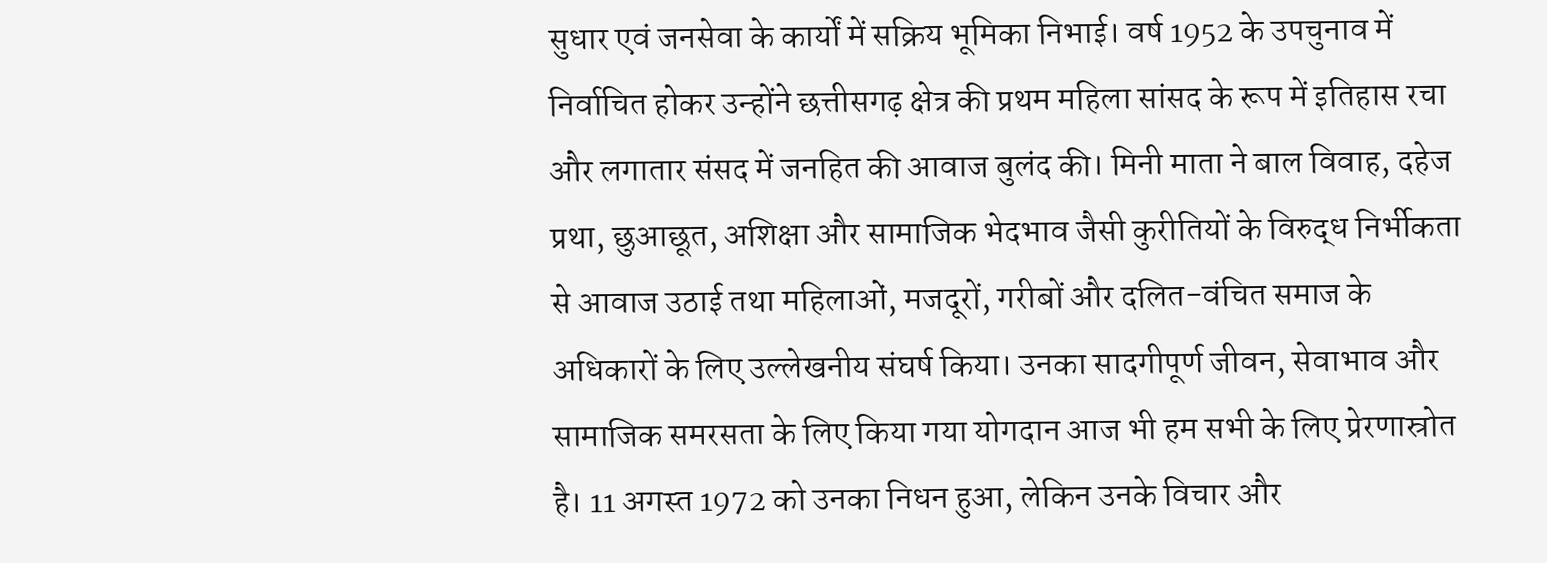सुधार एवं जनसेवा के कार्यों में सक्रिय भूमिका निभाई। वर्ष 1952 के उपचुनाव में निर्वाचित होकर उन्होंने छत्तीसगढ़ क्षेत्र की प्रथम महिला सांसद के रूप में इतिहास रचा और लगातार संसद में जनहित की आवाज बुलंद की। मिनी माता ने बाल विवाह, दहेज प्रथा, छुआछूत, अशिक्षा और सामाजिक भेदभाव जैसी कुरीतियों के विरुद्ध निर्भीकता से आवाज उठाई तथा महिलाओं, मजदूरों, गरीबों और दलित-वंचित समाज के अधिकारों के लिए उल्लेखनीय संघर्ष किया। उनका सादगीपूर्ण जीवन, सेवाभाव और सामाजिक समरसता के लिए किया गया योगदान आज भी हम सभी के लिए प्रेरणास्रोत है। 11 अगस्त 1972 को उनका निधन हुआ, लेकिन उनके विचार और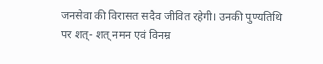जनसेवा की विरासत सदैव जीवित रहेगी। उनकी पुण्यतिथि पर शत्- शत् नमन एवं विनम्र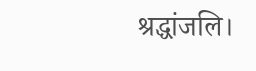श्रद्धांजलि।